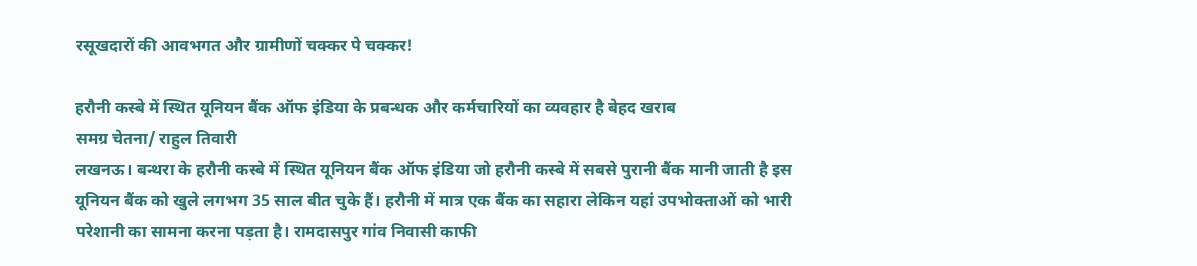रसूखदारों की आवभगत और ग्रामीणों चक्कर पे चक्कर!

हरौनी कस्बे में स्थित यूनियन बैंक ऑफ इंडिया के प्रबन्धक और कर्मचारियों का व्यवहार है बेहद खराब
समग्र चेतना/ राहुल तिवारी
लखनऊ। बन्थरा के हरौनी कस्बे में स्थित यूनियन बैंक ऑफ इंडिया जो हरौनी कस्बे में सबसे पुरानी बैंक मानी जाती है इस यूनियन बैंक को खुले लगभग 35 साल बीत चुके हैं। हरौनी में मात्र एक बैंक का सहारा लेकिन यहां उपभोक्ताओं को भारी परेशानी का सामना करना पड़ता है। रामदासपुर गांव निवासी काफी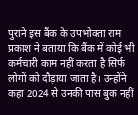पुराने इस बैंक के उपभोक्ता राम प्रकाश ने बताया कि बैंक में कोई भी कर्मचारी काम नहीं करता है सिर्फ लोगों को दौड़ाया जाता है। उन्होंने कहा 2024 से उनकी पास बुक नहीं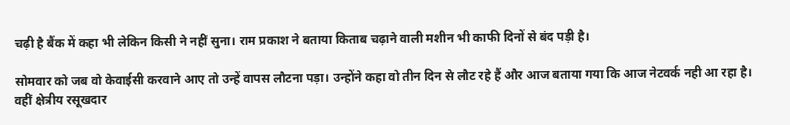चढ़ी है बैंक में कहा भी लेकिन किसी ने नहीं सुना। राम प्रकाश ने बताया किताब चढ़ाने वाली मशीन भी काफी दिनों से बंद पड़ी है।

सोमवार को जब वो केवाईसी करवाने आए तो उन्हें वापस लौटना पड़ा। उन्होंने कहा वो तीन दिन से लौट रहे हैं और आज बताया गया कि आज नेटवर्क नही आ रहा है। वहीं क्षेत्रीय रसूखदार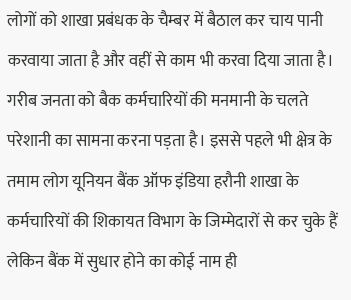लोगों को शाखा प्रबंधक के चैम्बर में बैठाल कर चाय पानी करवाया जाता है और वहीं से काम भी करवा दिया जाता है। गरीब जनता को बैक कर्मचारियों की मनमानी के चलते परेशानी का सामना करना पड़ता है। इससे पहले भी क्षेत्र के तमाम लोग यूनियन बैंक ऑफ इंडिया हरौनी शाखा के कर्मचारियों की शिकायत विभाग के जिम्मेदारों से कर चुके हैं लेकिन बैंक में सुधार होने का कोई नाम ही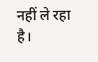नहीं ले रहा है।